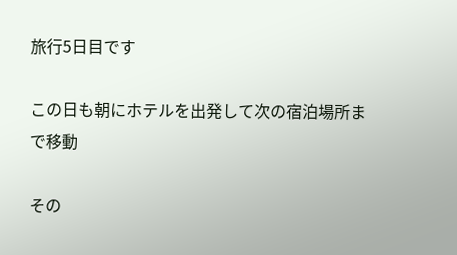旅行5日目です

この日も朝にホテルを出発して次の宿泊場所まで移動

その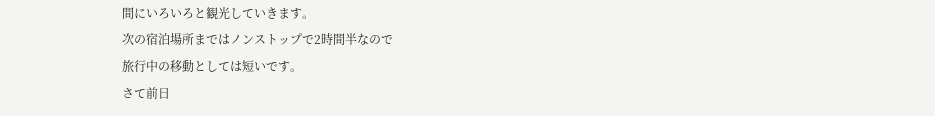間にいろいろと観光していきます。
次の宿泊場所まではノンストップで2時間半なので
旅行中の移動としては短いです。
さて前日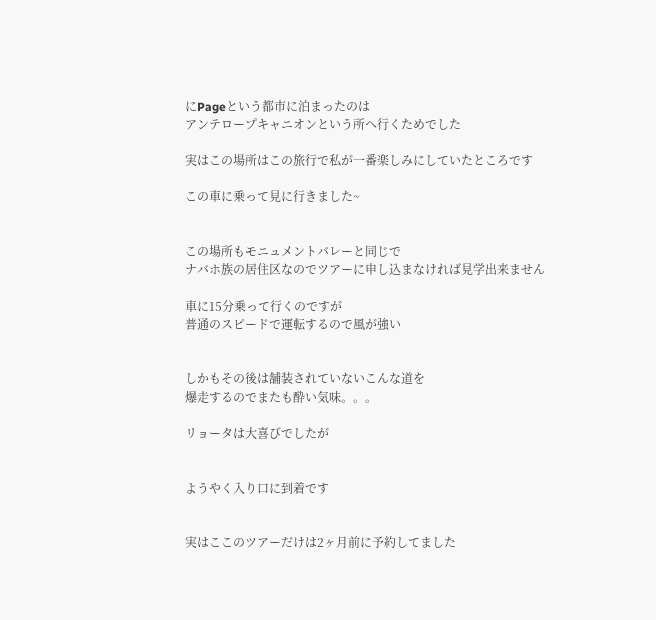にPageという都市に泊まったのは
アンテロープキャニオンという所へ行くためでした

実はこの場所はこの旅行で私が一番楽しみにしていたところです

この車に乗って見に行きました~


この場所もモニュメントバレーと同じで
ナバホ族の居住区なのでツアーに申し込まなければ見学出来ません

車に15分乗って行くのですが
普通のスピードで運転するので風が強い


しかもその後は舗装されていないこんな道を
爆走するのでまたも酔い気味。。。

リョータは大喜びでしたが


ようやく入り口に到着です


実はここのツアーだけは2ヶ月前に予約してました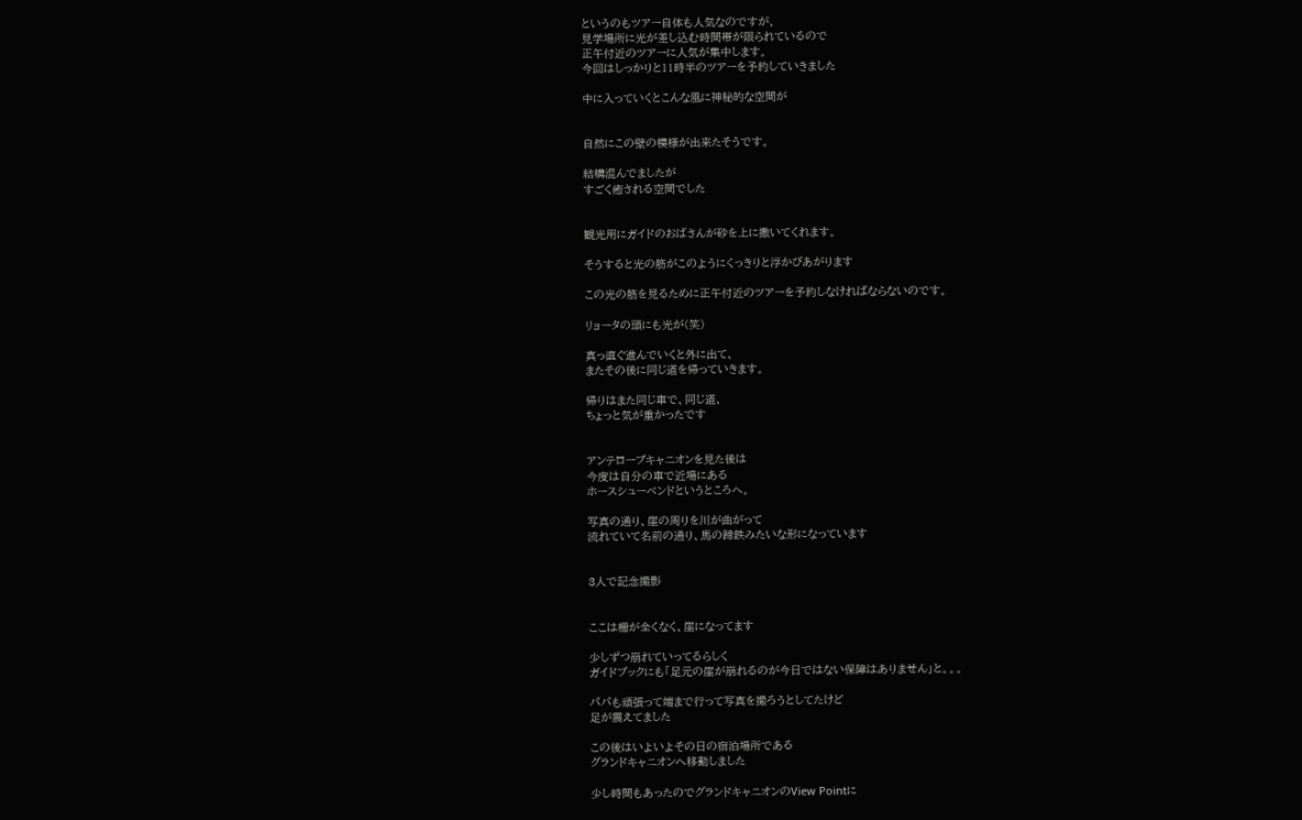というのもツアー自体も人気なのですが、
見学場所に光が差し込む時間帯が限られているので
正午付近のツアーに人気が集中します。
今回はしっかりと11時半のツアーを予約していきました

中に入っていくとこんな風に神秘的な空間が


自然にこの壁の模様が出来たそうです。

結構混んでましたが
すごく癒される空間でした


観光用にガイドのおばさんが砂を上に撒いてくれます。

そうすると光の筋がこのようにくっきりと浮かびあがります

この光の筋を見るために正午付近のツアーを予約しなければならないのです。

リョータの頭にも光が(笑)

真っ直ぐ進んでいくと外に出て、
またその後に同じ道を帰っていきます。

帰りはまた同じ車で、同じ道、
ちょっと気が重かったです


アンテロープキャニオンを見た後は
今度は自分の車で近場にある
ホースシューベンドというところへ。

写真の通り、崖の周りを川が曲がって
流れていて名前の通り、馬の蹄鉄みたいな形になっています


3人で記念撮影


ここは柵が全くなく、崖になってます

少しずつ崩れていってるらしく
ガイドブックにも「足元の崖が崩れるのが今日ではない保障はありません」と。。。

パパも頑張って端まで行って写真を撮ろうとしてたけど
足が震えてました

この後はいよいよその日の宿泊場所である
グランドキャニオンへ移動しました

少し時間もあったのでグランドキャニオンのView Pointに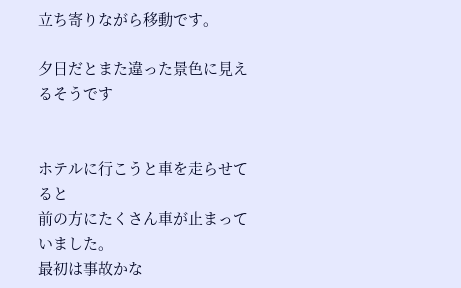立ち寄りながら移動です。

夕日だとまた違った景色に見えるそうです


ホテルに行こうと車を走らせてると
前の方にたくさん車が止まっていました。
最初は事故かな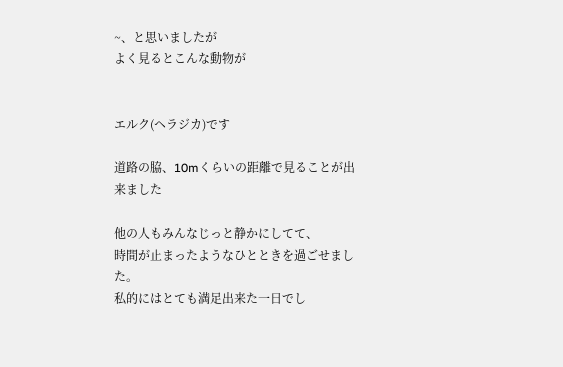~、と思いましたが
よく見るとこんな動物が


エルク(ヘラジカ)です

道路の脇、10mくらいの距離で見ることが出来ました

他の人もみんなじっと静かにしてて、
時間が止まったようなひとときを過ごせました。
私的にはとても満足出来た一日でし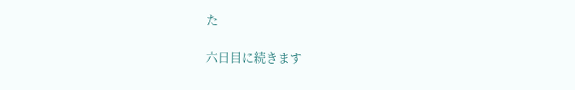た

六日目に続きます